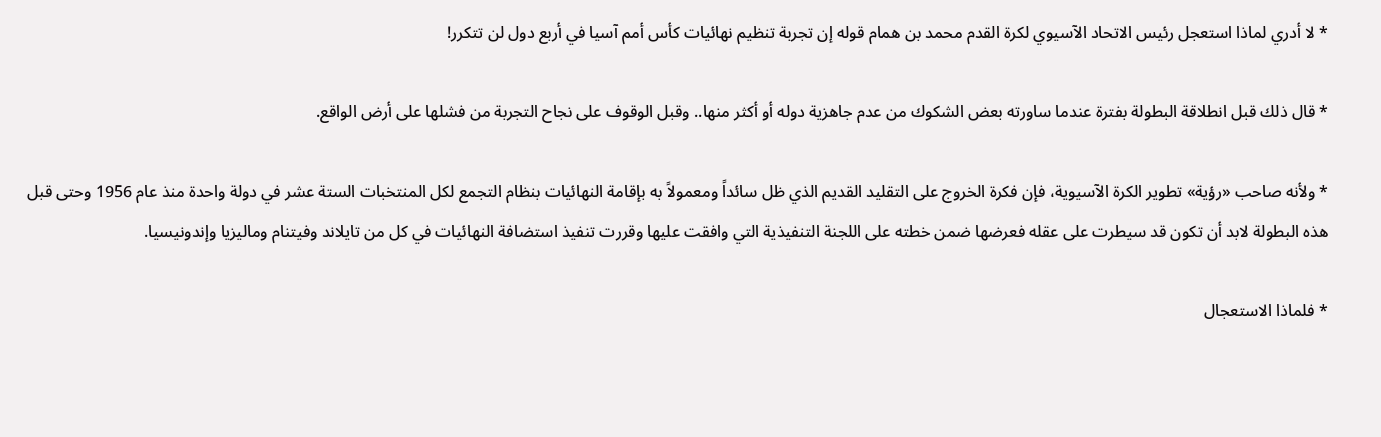* لا أدري لماذا استعجل رئيس الاتحاد الآسيوي لكرة القدم محمد بن همام قوله إن تجربة تنظيم نهائيات كأس أمم آسيا في أربع دول لن تتكرر!

* قال ذلك قبل انطلاقة البطولة بفترة عندما ساورته بعض الشكوك من عدم جاهزية دوله أو أكثر منها.. وقبل الوقوف على نجاح التجربة من فشلها على أرض الواقع.

* ولأنه صاحب «رؤية» تطوير الكرة الآسيوية، فإن فكرة الخروج على التقليد القديم الذي ظل سائداً ومعمولاً به بإقامة النهائيات بنظام التجمع لكل المنتخبات الستة عشر في دولة واحدة منذ عام 1956 وحتى قبل هذه البطولة لابد أن تكون قد سيطرت على عقله فعرضها ضمن خطته على اللجنة التنفيذية التي وافقت عليها وقررت تنفيذ استضافة النهائيات في كل من تايلاند وفيتنام وماليزيا وإندونيسيا.

* فلماذا الاستعجال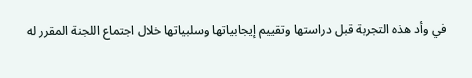في وأد هذه التجربة قبل دراستها وتقييم إيجابياتها وسلبياتها خلال اجتماع اللجنة المقرر له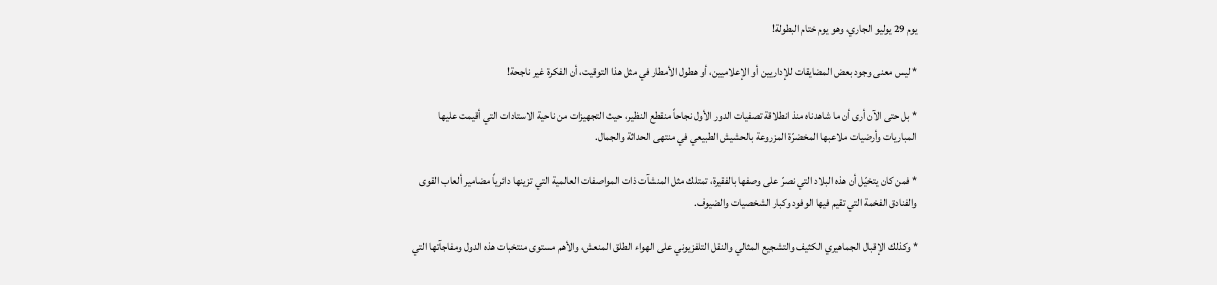يوم 29 يوليو الجاري، وهو يوم ختام البطولة!

* ليس معنى وجود بعض المضايقات للإداريين أو الإعلاميين، أو هطول الأمطار في مثل هذا التوقيت، أن الفكرة غير ناجحة!

* بل حتى الآن أرى أن ما شاهدناه منذ انطلاقة تصفيات الدور الأول نجاحاً منقطع النظير، حيث التجهيزات من ناحية الاستادات التي أقيمت عليها المباريات وأرضيات ملاعبها المخضرّة المزروعة بالحشيش الطبيعي في منتهى الحداثة والجمال.

* فمن كان يتخيّل أن هذه البلاد التي نصرّ على وصفها بالفقيرة، تمتلك مثل المنشآت ذات المواصفات العالمية التي تزينها دائرياً مضامير ألعاب القوى والفنادق الفخمة التي تقيم فيها الوفود وكبار الشخصيات والضيوف.

* وكذلك الإقبال الجماهيري الكثيف والتشجيع المثالي والنقل التلفزيوني على الهواء الطلق المنعش، والأهم مستوى منتخبات هذه الدول ومفاجآتها التي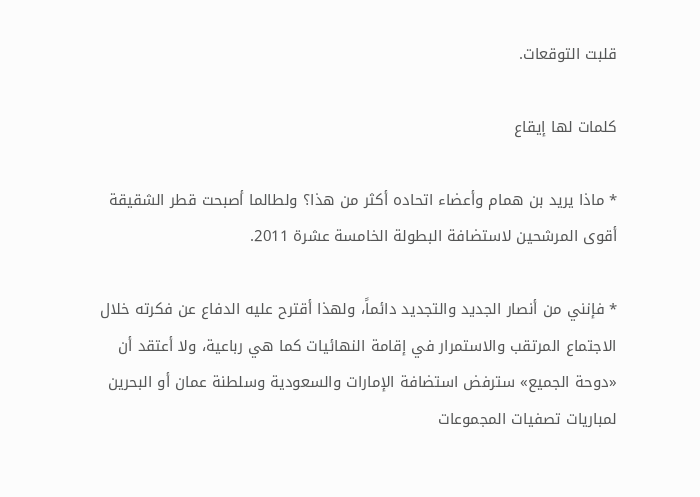قلبت التوقعات.

كلمات لها إيقاع

* ماذا يريد بن همام وأعضاء اتحاده أكثر من هذا؟ ولطالما أصبحت قطر الشقيقة أقوى المرشحين لاستضافة البطولة الخامسة عشرة 2011.

* فإنني من أنصار الجديد والتجديد دائماً، ولهذا أقترح عليه الدفاع عن فكرته خلال الاجتماع المرتقب والاستمرار في إقامة النهائيات كما هي رباعية، ولا أعتقد أن «دوحة الجميع» سترفض استضافة الإمارات والسعودية وسلطنة عمان أو البحرين لمباريات تصفيات المجموعات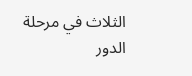الثلاث في مرحلة الدور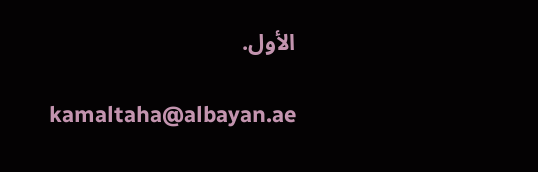الأول.

kamaltaha@albayan.ae